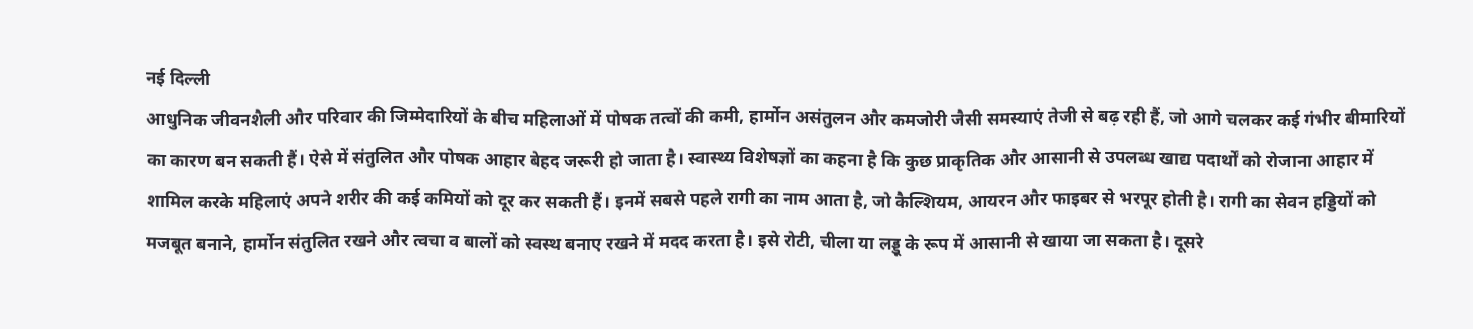नई दिल्ली
आधुनिक जीवनशैली और परिवार की जिम्मेदारियों के बीच महिलाओं में पोषक तत्वों की कमी, हार्मोन असंतुलन और कमजोरी जैसी समस्याएं तेजी से बढ़ रही हैं, जो आगे चलकर कई गंभीर बीमारियों का कारण बन सकती हैं। ऐसे में संतुलित और पोषक आहार बेहद जरूरी हो जाता है। स्वास्थ्य विशेषज्ञों का कहना है कि कुछ प्राकृतिक और आसानी से उपलब्ध खाद्य पदार्थों को रोजाना आहार में शामिल करके महिलाएं अपने शरीर की कई कमियों को दूर कर सकती हैं। इनमें सबसे पहले रागी का नाम आता है, जो कैल्शियम, आयरन और फाइबर से भरपूर होती है। रागी का सेवन हड्डियों को मजबूत बनाने, हार्मोन संतुलित रखने और त्वचा व बालों को स्वस्थ बनाए रखने में मदद करता है। इसे रोटी, चीला या लड्डू के रूप में आसानी से खाया जा सकता है। दूसरे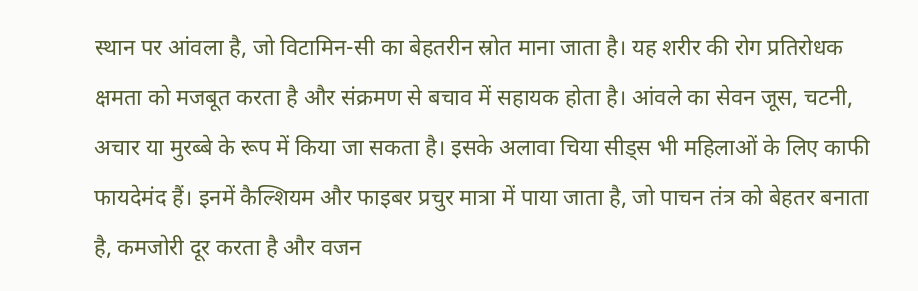स्थान पर आंवला है, जो विटामिन-सी का बेहतरीन स्रोत माना जाता है। यह शरीर की रोग प्रतिरोधक क्षमता को मजबूत करता है और संक्रमण से बचाव में सहायक होता है। आंवले का सेवन जूस, चटनी, अचार या मुरब्बे के रूप में किया जा सकता है। इसके अलावा चिया सीड्स भी महिलाओं के लिए काफी फायदेमंद हैं। इनमें कैल्शियम और फाइबर प्रचुर मात्रा में पाया जाता है, जो पाचन तंत्र को बेहतर बनाता है, कमजोरी दूर करता है और वजन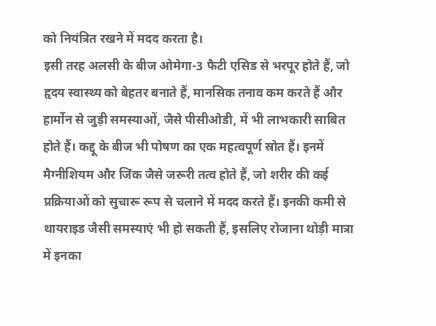को नियंत्रित रखने में मदद करता है।
इसी तरह अलसी के बीज ओमेगा-3 फैटी एसिड से भरपूर होते हैं, जो हृदय स्वास्थ्य को बेहतर बनाते हैं, मानसिक तनाव कम करते हैं और हार्मोन से जुड़ी समस्याओं, जैसे पीसीओडी, में भी लाभकारी साबित होते हैं। कद्दू के बीज भी पोषण का एक महत्वपूर्ण स्रोत हैं। इनमें मैग्नीशियम और जिंक जैसे जरूरी तत्व होते हैं, जो शरीर की कई प्रक्रियाओं को सुचारू रूप से चलाने में मदद करते हैं। इनकी कमी से थायराइड जैसी समस्याएं भी हो सकती हैं, इसलिए रोजाना थोड़ी मात्रा में इनका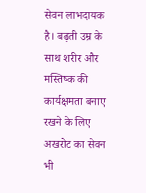सेवन लाभदायक है। बढ़ती उम्र के साथ शरीर और मस्तिष्क की कार्यक्षमता बनाए रखने के लिए अखरोट का सेवन भी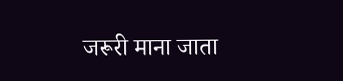जरूरी माना जाता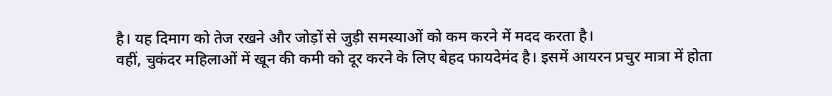है। यह दिमाग को तेज रखने और जोड़ों से जुड़ी समस्याओं को कम करने में मदद करता है।
वहीं, चुकंदर महिलाओं में खून की कमी को दूर करने के लिए बेहद फायदेमंद है। इसमें आयरन प्रचुर मात्रा में होता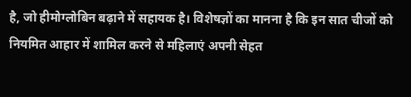है, जो हीमोग्लोबिन बढ़ाने में सहायक है। विशेषज्ञों का मानना है कि इन सात चीजों को नियमित आहार में शामिल करने से महिलाएं अपनी सेहत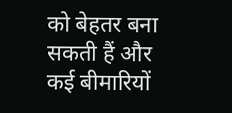को बेहतर बना सकती हैं और कई बीमारियों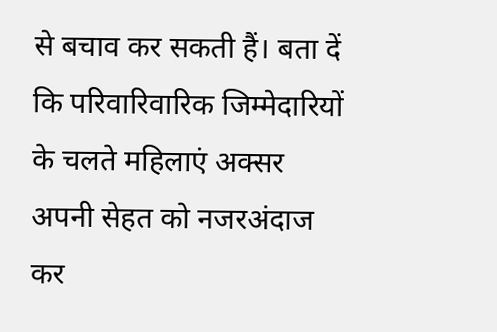से बचाव कर सकती हैं। बता दें कि परिवारिवारिक जिम्मेदारियों के चलते महिलाएं अक्सर अपनी सेहत को नजरअंदाज कर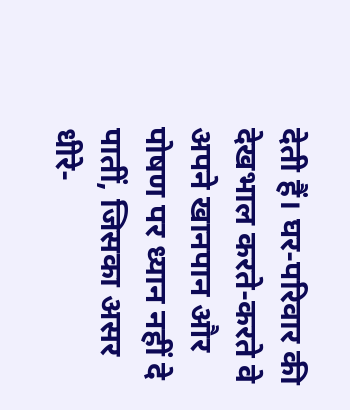देती हैं। घर-परिवार की देखभाल करते-करते वे अपने खानपान और पोषण पर ध्यान नहीं दे पातीं, जिसका असर धीरे-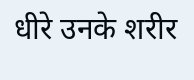धीरे उनके शरीर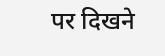पर दिखने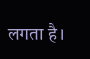लगता है।